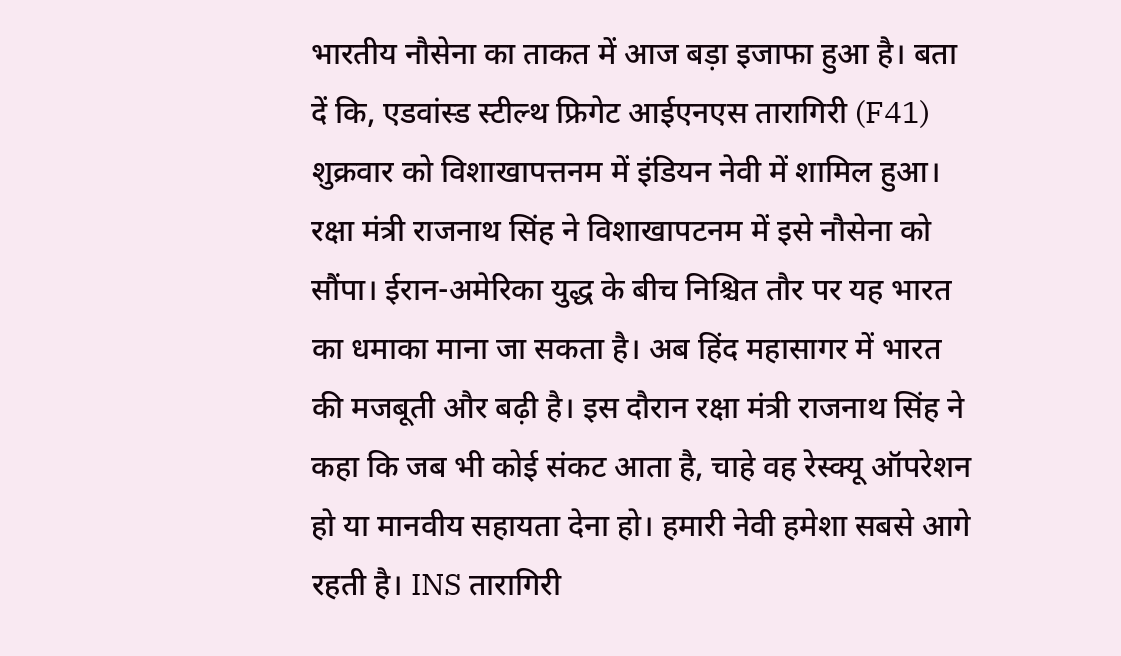भारतीय नौसेना का ताकत में आज बड़ा इजाफा हुआ है। बता दें कि, एडवांस्ड स्टील्थ फ्रिगेट आईएनएस तारागिरी (F41) शुक्रवार को विशाखापत्तनम में इंडियन नेवी में शामिल हुआ। रक्षा मंत्री राजनाथ सिंह ने विशाखापटनम में इसे नौसेना को सौंपा। ईरान-अमेरिका युद्ध के बीच निश्चित तौर पर यह भारत का धमाका माना जा सकता है। अब हिंद महासागर में भारत की मजबूती और बढ़ी है। इस दौरान रक्षा मंत्री राजनाथ सिंह ने कहा कि जब भी कोई संकट आता है, चाहे वह रेस्क्यू ऑपरेशन हो या मानवीय सहायता देना हो। हमारी नेवी हमेशा सबसे आगे रहती है। INS तारागिरी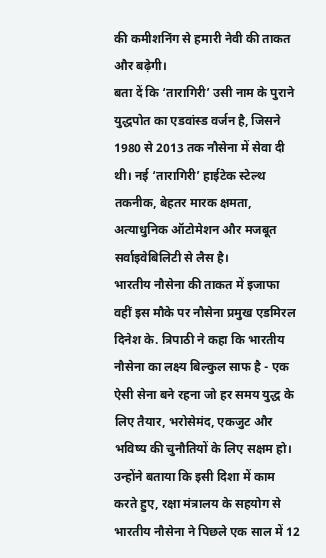की कमीशनिंग से हमारी नेवी की ताकत और बढ़ेगी।
बता दें कि ‘तारागिरी’ उसी नाम के पुराने युद्धपोत का एडवांस्ड वर्जन है, जिसने 1980 से 2013 तक नौसेना में सेवा दी थी। नई ‘तारागिरी’ हाईटेक स्टेल्थ तकनीक, बेहतर मारक क्षमता, अत्याधुनिक ऑटोमेशन और मजबूत सर्वाइवेबिलिटी से लैस है।
भारतीय नौसेना की ताकत में इजाफा
वहीं इस मौके पर नौसेना प्रमुख एडमिरल दिनेश के. त्रिपाठी ने कहा कि भारतीय नौसेना का लक्ष्य बिल्कुल साफ है - एक ऐसी सेना बने रहना जो हर समय युद्ध के लिए तैयार, भरोसेमंद, एकजुट और भविष्य की चुनौतियों के लिए सक्षम हो। उन्होंने बताया कि इसी दिशा में काम करते हुए, रक्षा मंत्रालय के सहयोग से भारतीय नौसेना ने पिछले एक साल में 12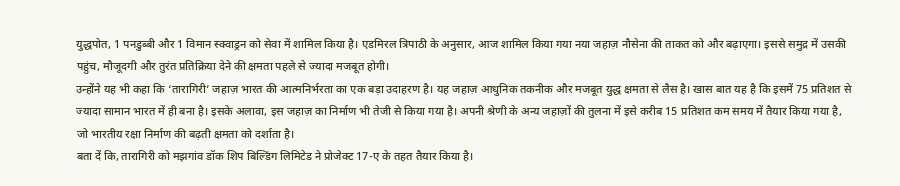युद्धपोत, 1 पनडुब्बी और 1 विमान स्क्वाड्रन को सेवा में शामिल किया है। एडमिरल त्रिपाठी के अनुसार, आज शामिल किया गया नया जहाज़ नौसेना की ताकत को और बढ़ाएगा। इससे समुद्र में उसकी पहुंच, मौजूदगी और तुरंत प्रतिक्रिया देने की क्षमता पहले से ज्यादा मजबूत होगी।
उन्होंने यह भी कहा कि ‘तारागिरी’ जहाज़ भारत की आत्मनिर्भरता का एक बड़ा उदाहरण है। यह जहाज़ आधुनिक तकनीक और मजबूत युद्ध क्षमता से लैस है। खास बात यह है कि इसमें 75 प्रतिशत से ज्यादा सामान भारत में ही बना है। इसके अलावा, इस जहाज़ का निर्माण भी तेजी से किया गया है। अपनी श्रेणी के अन्य जहाज़ों की तुलना में इसे करीब 15 प्रतिशत कम समय में तैयार किया गया है, जो भारतीय रक्षा निर्माण की बढ़ती क्षमता को दर्शाता है।
बता दें कि, तारागिरी को मझगांव डॉक शिप बिल्डिंग लिमिटेड ने प्रोजेक्ट 17-ए के तहत तैयार किया है।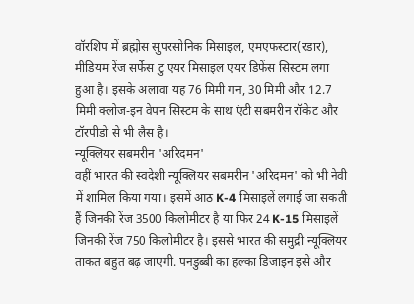वॉरशिप में ब्रह्मोस सुपरसोनिक मिसाइल, एमएफस्टार(रडार), मीडियम रेंज सर्फेस टु एयर मिसाइल एयर डिफेंस सिस्टम लगा हुआ है। इसके अलावा यह 76 मिमी गन, 30 मिमी और 12.7 मिमी क्लोज-इन वेपन सिस्टम के साथ एंटी सबमरीन रॉकेट और टॉरपीडो से भी लैस है।
न्यूक्लियर सबमरीन 'अरिदमन'
वहीं भारत की स्वदेशी न्यूक्लियर सबमरीन 'अरिदमन' को भी नेवी में शामिल किया गया। इसमें आठ K-4 मिसाइलें लगाई जा सकती हैं जिनकी रेंज 3500 किलोमीटर है या फिर 24 K-15 मिसाइलें जिनकी रेंज 750 किलोमीटर है। इससे भारत की समुद्री न्यूक्लियर ताकत बहुत बढ़ जाएगी. पनडुब्बी का हल्का डिजाइन इसे और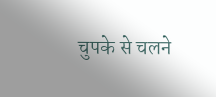चुपके से चलने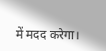में मदद करेगा।